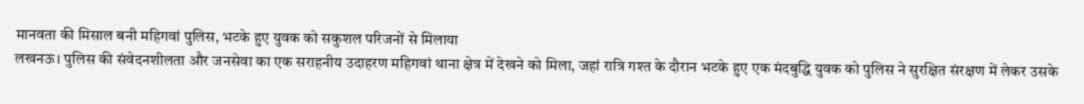मानवता की मिसाल बनी महिगवां पुलिस, भटके हुए युवक को सकुशल परिजनों से मिलाया
लखनऊ। पुलिस की संवेदनशीलता और जनसेवा का एक सराहनीय उदाहरण महिगवां थाना क्षेत्र में देखने को मिला, जहां रात्रि गश्त के दौरान भटके हुए एक मंदबुद्धि युवक को पुलिस ने सुरक्षित संरक्षण में लेकर उसके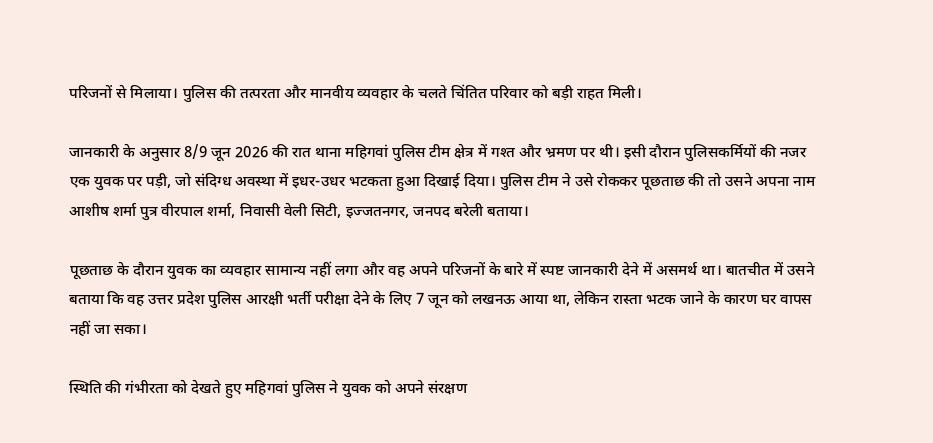परिजनों से मिलाया। पुलिस की तत्परता और मानवीय व्यवहार के चलते चिंतित परिवार को बड़ी राहत मिली।

जानकारी के अनुसार 8/9 जून 2026 की रात थाना महिगवां पुलिस टीम क्षेत्र में गश्त और भ्रमण पर थी। इसी दौरान पुलिसकर्मियों की नजर एक युवक पर पड़ी, जो संदिग्ध अवस्था में इधर-उधर भटकता हुआ दिखाई दिया। पुलिस टीम ने उसे रोककर पूछताछ की तो उसने अपना नाम आशीष शर्मा पुत्र वीरपाल शर्मा, निवासी वेली सिटी, इज्जतनगर, जनपद बरेली बताया।

पूछताछ के दौरान युवक का व्यवहार सामान्य नहीं लगा और वह अपने परिजनों के बारे में स्पष्ट जानकारी देने में असमर्थ था। बातचीत में उसने बताया कि वह उत्तर प्रदेश पुलिस आरक्षी भर्ती परीक्षा देने के लिए 7 जून को लखनऊ आया था, लेकिन रास्ता भटक जाने के कारण घर वापस नहीं जा सका।

स्थिति की गंभीरता को देखते हुए महिगवां पुलिस ने युवक को अपने संरक्षण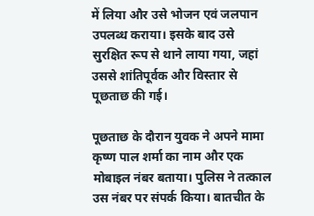में लिया और उसे भोजन एवं जलपान उपलब्ध कराया। इसके बाद उसे सुरक्षित रूप से थाने लाया गया, जहां उससे शांतिपूर्वक और विस्तार से पूछताछ की गई।

पूछताछ के दौरान युवक ने अपने मामा कृष्ण पाल शर्मा का नाम और एक मोबाइल नंबर बताया। पुलिस ने तत्काल उस नंबर पर संपर्क किया। बातचीत के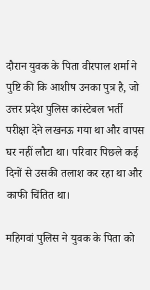दौरान युवक के पिता वीरपाल शर्मा ने पुष्टि की कि आशीष उनका पुत्र है, जो उत्तर प्रदेश पुलिस कांस्टेबल भर्ती परीक्षा देने लखनऊ गया था और वापस घर नहीं लौटा था। परिवार पिछले कई दिनों से उसकी तलाश कर रहा था और काफी चिंतित था।

महिगवां पुलिस ने युवक के पिता को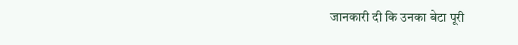जानकारी दी कि उनका बेटा पूरी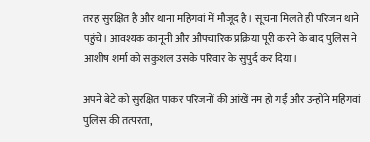तरह सुरक्षित है और थाना महिगवां में मौजूद है। सूचना मिलते ही परिजन थाने पहुंचे। आवश्यक कानूनी और औपचारिक प्रक्रिया पूरी करने के बाद पुलिस ने आशीष शर्मा को सकुशल उसके परिवार के सुपुर्द कर दिया।

अपने बेटे को सुरक्षित पाकर परिजनों की आंखें नम हो गईं और उन्होंने महिगवां पुलिस की तत्परता,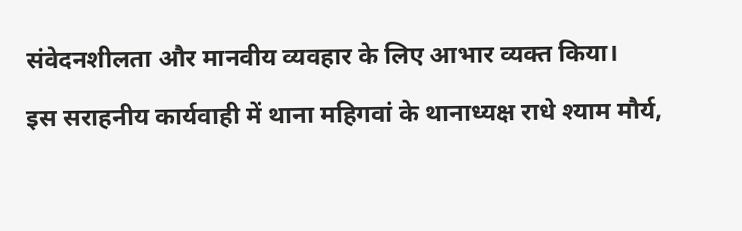संवेदनशीलता और मानवीय व्यवहार के लिए आभार व्यक्त किया।

इस सराहनीय कार्यवाही में थाना महिगवां के थानाध्यक्ष राधे श्याम मौर्य,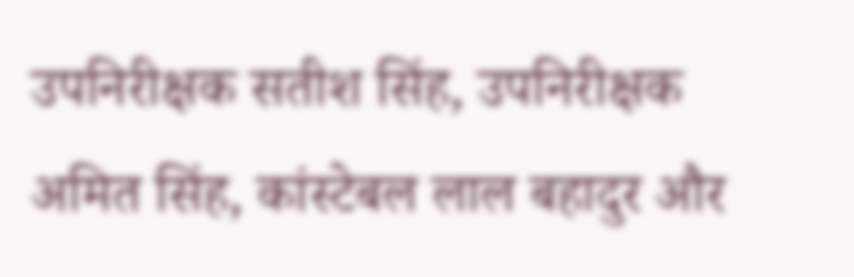उपनिरीक्षक सतीश सिंह, उपनिरीक्षक अमित सिंह, कांस्टेबल लाल बहादुर और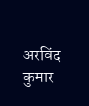अरविंद कुमार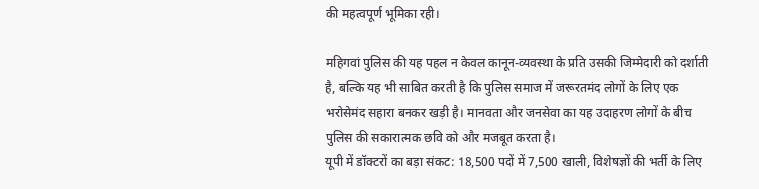की महत्वपूर्ण भूमिका रही।

महिगवां पुलिस की यह पहल न केवल कानून-व्यवस्था के प्रति उसकी जिम्मेदारी को दर्शाती है, बल्कि यह भी साबित करती है कि पुलिस समाज में जरूरतमंद लोगों के लिए एक भरोसेमंद सहारा बनकर खड़ी है। मानवता और जनसेवा का यह उदाहरण लोगों के बीच पुलिस की सकारात्मक छवि को और मजबूत करता है।
यूपी में डॉक्टरों का बड़ा संकट: 18,500 पदों में 7,500 खाली, विशेषज्ञों की भर्ती के लिए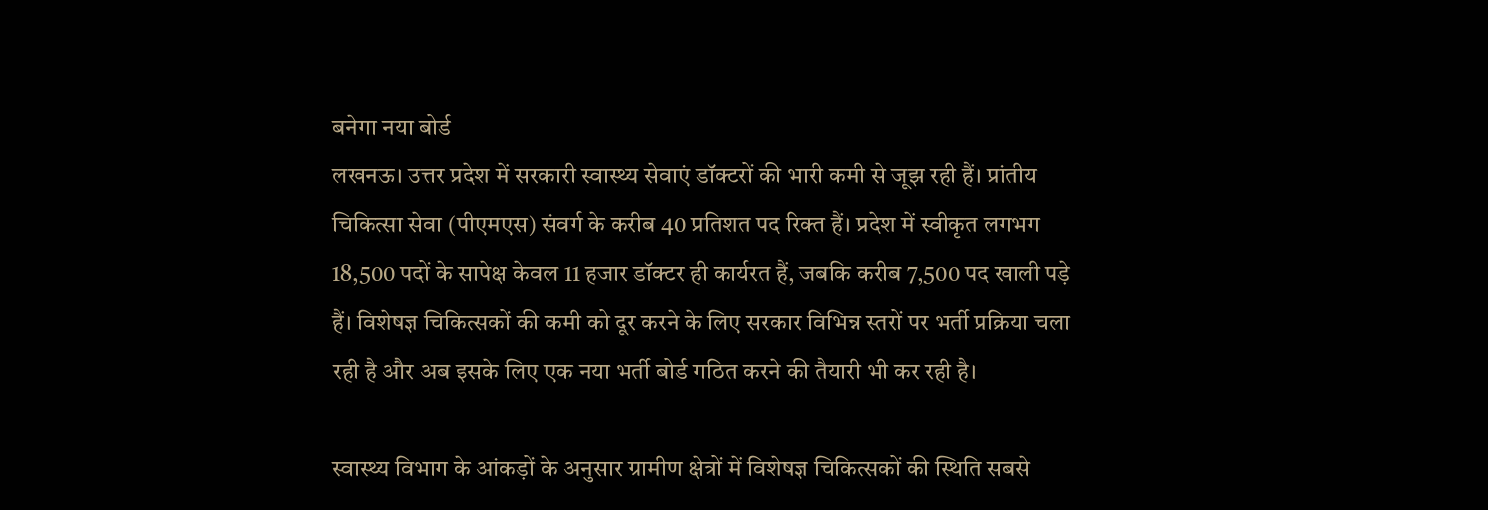बनेगा नया बोर्ड
लखनऊ। उत्तर प्रदेश में सरकारी स्वास्थ्य सेवाएं डॉक्टरों की भारी कमी से जूझ रही हैं। प्रांतीय चिकित्सा सेवा (पीएमएस) संवर्ग के करीब 40 प्रतिशत पद रिक्त हैं। प्रदेश में स्वीकृत लगभग 18,500 पदों के सापेक्ष केवल 11 हजार डॉक्टर ही कार्यरत हैं, जबकि करीब 7,500 पद खाली पड़े हैं। विशेषज्ञ चिकित्सकों की कमी को दूर करने के लिए सरकार विभिन्न स्तरों पर भर्ती प्रक्रिया चला रही है और अब इसके लिए एक नया भर्ती बोर्ड गठित करने की तैयारी भी कर रही है।

स्वास्थ्य विभाग के आंकड़ों के अनुसार ग्रामीण क्षेत्रों में विशेषज्ञ चिकित्सकों की स्थिति सबसे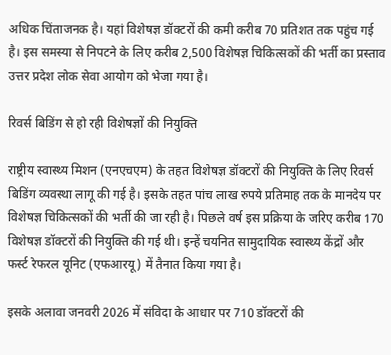अधिक चिंताजनक है। यहां विशेषज्ञ डॉक्टरों की कमी करीब 70 प्रतिशत तक पहुंच गई है। इस समस्या से निपटने के लिए करीब 2,500 विशेषज्ञ चिकित्सकों की भर्ती का प्रस्ताव उत्तर प्रदेश लोक सेवा आयोग को भेजा गया है।

रिवर्स बिडिंग से हो रही विशेषज्ञों की नियुक्ति

राष्ट्रीय स्वास्थ्य मिशन (एनएचएम) के तहत विशेषज्ञ डॉक्टरों की नियुक्ति के लिए रिवर्स बिडिंग व्यवस्था लागू की गई है। इसके तहत पांच लाख रुपये प्रतिमाह तक के मानदेय पर विशेषज्ञ चिकित्सकों की भर्ती की जा रही है। पिछले वर्ष इस प्रक्रिया के जरिए करीब 170 विशेषज्ञ डॉक्टरों की नियुक्ति की गई थी। इन्हें चयनित सामुदायिक स्वास्थ्य केंद्रों और फर्स्ट रेफरल यूनिट (एफआरयू) में तैनात किया गया है।

इसके अलावा जनवरी 2026 में संविदा के आधार पर 710 डॉक्टरों की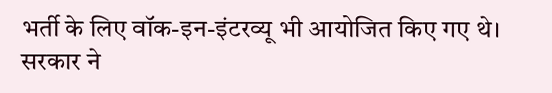भर्ती के लिए वॉक-इन-इंटरव्यू भी आयोजित किए गए थे। सरकार ने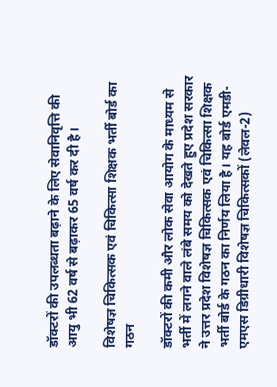डॉक्टरों की उपलब्धता बढ़ाने के लिए सेवानिवृत्ति की आयु भी 62 वर्ष से बढ़ाकर 65 वर्ष कर दी है।

विशेषज्ञ चिकित्सक एवं चिकित्सा शिक्षक भर्ती बोर्ड का गठन

डॉक्टरों की कमी और लोक सेवा आयोग के माध्यम से भर्ती में लगने वाले लंबे समय को देखते हुए प्रदेश सरकार ने उत्तर प्रदेश विशेषज्ञ चिकित्सक एवं चिकित्सा शिक्षक भर्ती बोर्ड के गठन का निर्णय लिया है। यह बोर्ड एमडी-एमएस डिग्रीधारी विशेषज्ञ चिकित्सकों (लेवल-2)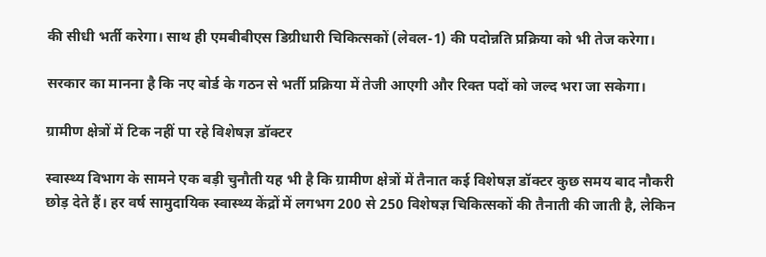की सीधी भर्ती करेगा। साथ ही एमबीबीएस डिग्रीधारी चिकित्सकों (लेवल-1) की पदोन्नति प्रक्रिया को भी तेज करेगा।

सरकार का मानना है कि नए बोर्ड के गठन से भर्ती प्रक्रिया में तेजी आएगी और रिक्त पदों को जल्द भरा जा सकेगा।

ग्रामीण क्षेत्रों में टिक नहीं पा रहे विशेषज्ञ डॉक्टर

स्वास्थ्य विभाग के सामने एक बड़ी चुनौती यह भी है कि ग्रामीण क्षेत्रों में तैनात कई विशेषज्ञ डॉक्टर कुछ समय बाद नौकरी छोड़ देते हैं। हर वर्ष सामुदायिक स्वास्थ्य केंद्रों में लगभग 200 से 250 विशेषज्ञ चिकित्सकों की तैनाती की जाती है, लेकिन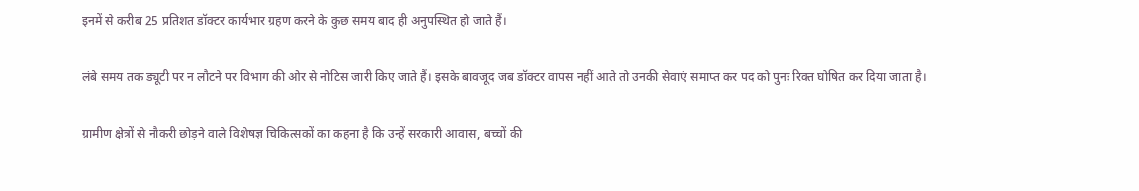इनमें से करीब 25 प्रतिशत डॉक्टर कार्यभार ग्रहण करने के कुछ समय बाद ही अनुपस्थित हो जाते हैं।

लंबे समय तक ड्यूटी पर न लौटने पर विभाग की ओर से नोटिस जारी किए जाते हैं। इसके बावजूद जब डॉक्टर वापस नहीं आते तो उनकी सेवाएं समाप्त कर पद को पुनः रिक्त घोषित कर दिया जाता है।

ग्रामीण क्षेत्रों से नौकरी छोड़ने वाले विशेषज्ञ चिकित्सकों का कहना है कि उन्हें सरकारी आवास, बच्चों की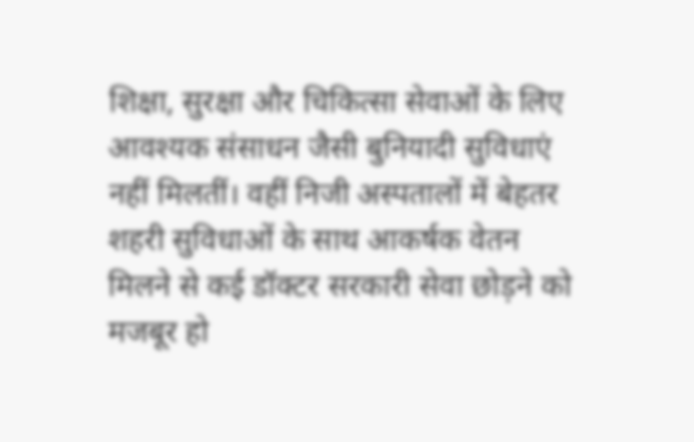शिक्षा, सुरक्षा और चिकित्सा सेवाओं के लिए आवश्यक संसाधन जैसी बुनियादी सुविधाएं नहीं मिलतीं। वहीं निजी अस्पतालों में बेहतर शहरी सुविधाओं के साथ आकर्षक वेतन मिलने से कई डॉक्टर सरकारी सेवा छोड़ने को मजबूर हो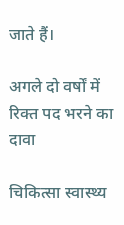जाते हैं।

अगले दो वर्षों में रिक्त पद भरने का दावा

चिकित्सा स्वास्थ्य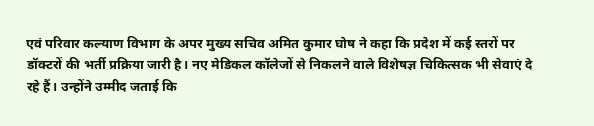एवं परिवार कल्याण विभाग के अपर मुख्य सचिव अमित कुमार घोष ने कहा कि प्रदेश में कई स्तरों पर डॉक्टरों की भर्ती प्रक्रिया जारी है। नए मेडिकल कॉलेजों से निकलने वाले विशेषज्ञ चिकित्सक भी सेवाएं दे रहे हैं। उन्होंने उम्मीद जताई कि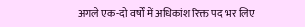अगले एक-दो वर्षों में अधिकांश रिक्त पद भर लिए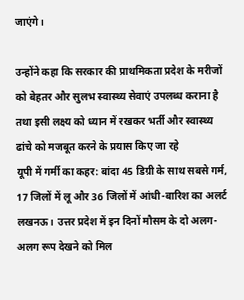जाएंगे।

उन्होंने कहा कि सरकार की प्राथमिकता प्रदेश के मरीजों को बेहतर और सुलभ स्वास्थ्य सेवाएं उपलब्ध कराना है तथा इसी लक्ष्य को ध्यान में रखकर भर्ती और स्वास्थ्य ढांचे को मजबूत करने के प्रयास किए जा रहे
यूपी में गर्मी का कहर: बांदा 45 डिग्री के साथ सबसे गर्म, 17 जिलों में लू और 36 जिलों में आंधी-बारिश का अलर्ट
लखनऊ। उत्तर प्रदेश में इन दिनों मौसम के दो अलग-अलग रूप देखने को मिल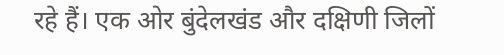रहे हैं। एक ओर बुंदेलखंड और दक्षिणी जिलों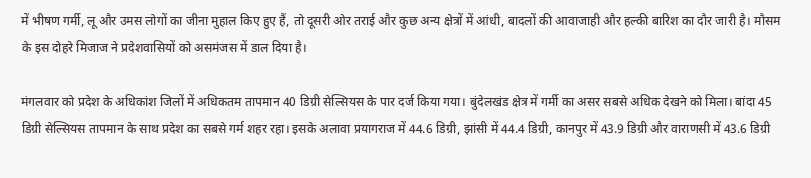में भीषण गर्मी, लू और उमस लोगों का जीना मुहाल किए हुए हैं, तो दूसरी ओर तराई और कुछ अन्य क्षेत्रों में आंधी, बादलों की आवाजाही और हल्की बारिश का दौर जारी है। मौसम के इस दोहरे मिजाज ने प्रदेशवासियों को असमंजस में डाल दिया है।

मंगलवार को प्रदेश के अधिकांश जिलों में अधिकतम तापमान 40 डिग्री सेल्सियस के पार दर्ज किया गया। बुंदेलखंड क्षेत्र में गर्मी का असर सबसे अधिक देखने को मिला। बांदा 45 डिग्री सेल्सियस तापमान के साथ प्रदेश का सबसे गर्म शहर रहा। इसके अलावा प्रयागराज में 44.6 डिग्री, झांसी में 44.4 डिग्री, कानपुर में 43.9 डिग्री और वाराणसी में 43.6 डिग्री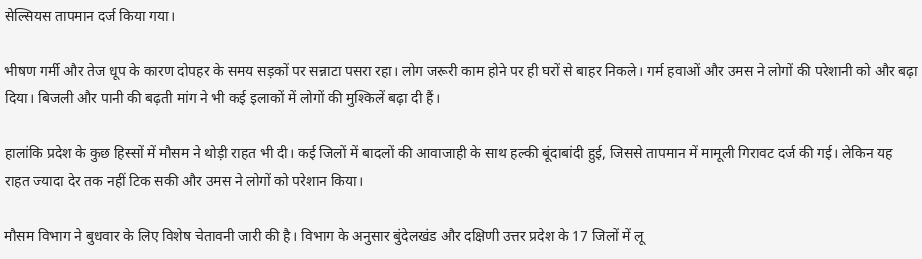सेल्सियस तापमान दर्ज किया गया।

भीषण गर्मी और तेज धूप के कारण दोपहर के समय सड़कों पर सन्नाटा पसरा रहा। लोग जरूरी काम होने पर ही घरों से बाहर निकले। गर्म हवाओं और उमस ने लोगों की परेशानी को और बढ़ा दिया। बिजली और पानी की बढ़ती मांग ने भी कई इलाकों में लोगों की मुश्किलें बढ़ा दी हैं।

हालांकि प्रदेश के कुछ हिस्सों में मौसम ने थोड़ी राहत भी दी। कई जिलों में बादलों की आवाजाही के साथ हल्की बूंदाबांदी हुई, जिससे तापमान में मामूली गिरावट दर्ज की गई। लेकिन यह राहत ज्यादा देर तक नहीं टिक सकी और उमस ने लोगों को परेशान किया।

मौसम विभाग ने बुधवार के लिए विशेष चेतावनी जारी की है। विभाग के अनुसार बुंदेलखंड और दक्षिणी उत्तर प्रदेश के 17 जिलों में लू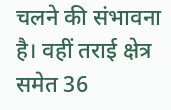चलने की संभावना है। वहीं तराई क्षेत्र समेत 36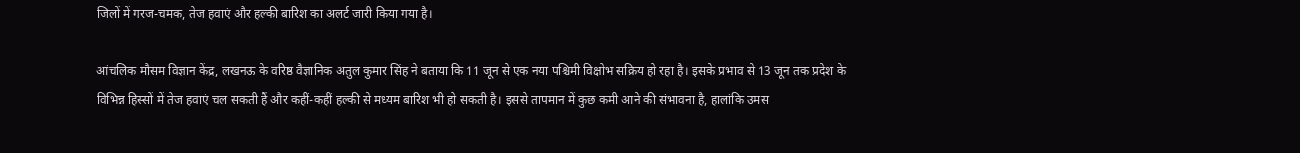जिलों में गरज-चमक, तेज हवाएं और हल्की बारिश का अलर्ट जारी किया गया है।

आंचलिक मौसम विज्ञान केंद्र, लखनऊ के वरिष्ठ वैज्ञानिक अतुल कुमार सिंह ने बताया कि 11 जून से एक नया पश्चिमी विक्षोभ सक्रिय हो रहा है। इसके प्रभाव से 13 जून तक प्रदेश के विभिन्न हिस्सों में तेज हवाएं चल सकती हैं और कहीं-कहीं हल्की से मध्यम बारिश भी हो सकती है। इससे तापमान में कुछ कमी आने की संभावना है, हालांकि उमस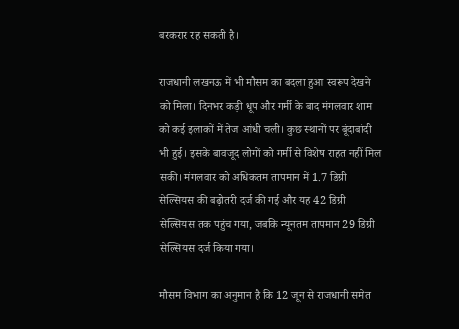बरकरार रह सकती है।

राजधानी लखनऊ में भी मौसम का बदला हुआ स्वरूप देखने को मिला। दिनभर कड़ी धूप और गर्मी के बाद मंगलवार शाम को कई इलाकों में तेज आंधी चली। कुछ स्थानों पर बूंदाबांदी भी हुई। इसके बावजूद लोगों को गर्मी से विशेष राहत नहीं मिल सकी। मंगलवार को अधिकतम तापमान में 1.7 डिग्री सेल्सियस की बढ़ोतरी दर्ज की गई और यह 42 डिग्री सेल्सियस तक पहुंच गया, जबकि न्यूनतम तापमान 29 डिग्री सेल्सियस दर्ज किया गया।

मौसम विभाग का अनुमान है कि 12 जून से राजधानी समेत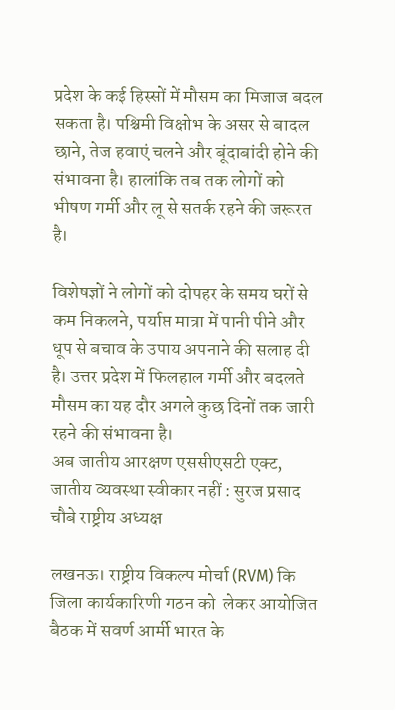प्रदेश के कई हिस्सों में मौसम का मिजाज बदल सकता है। पश्चिमी विक्षोभ के असर से बादल छाने, तेज हवाएं चलने और बूंदाबांदी होने की संभावना है। हालांकि तब तक लोगों को भीषण गर्मी और लू से सतर्क रहने की जरूरत है।

विशेषज्ञों ने लोगों को दोपहर के समय घरों से कम निकलने, पर्याप्त मात्रा में पानी पीने और धूप से बचाव के उपाय अपनाने की सलाह दी है। उत्तर प्रदेश में फिलहाल गर्मी और बदलते मौसम का यह दौर अगले कुछ दिनों तक जारी रहने की संभावना है।
अब जातीय आरक्षण एससीएसटी एक्ट, जातीय व्यवस्था स्वीकार नहीं : सुरज प्रसाद चौबे राष्ट्रीय अध्यक्ष

लखनऊ। राष्ट्रीय विकल्प मोर्चा (RVM) कि जिला कार्यकारिणी गठन को  लेकर आयोजित बैठक में सवर्ण आर्मी भारत के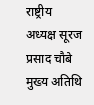राष्ट्रीय अध्यक्ष सूरज प्रसाद चौबे मुख्य अतिथि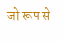जो रूप से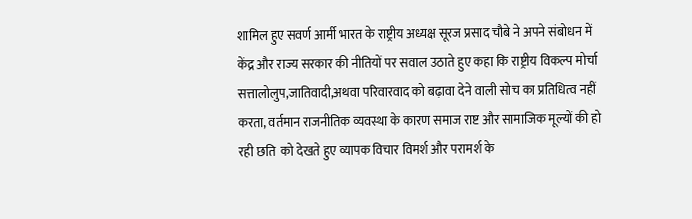शामिल हुए सवर्ण आर्मी भारत के राष्ट्रीय अध्यक्ष सूरज प्रसाद चौबे ने अपने संबोधन में केंद्र और राज्य सरकार की नीतियों पर सवाल उठाते हुए कहा कि राष्ट्रीय विकल्प मोर्चा सत्तालोलुप,जातिवादी,अथवा परिवारवाद को बढ़ावा देने वाली सोच का प्रतिधित्व नहीं करता, वर्तमान राजनीतिक व्यवस्था के कारण समाज राष्ट और सामाजिक मूल्यों की हो रही छति  को देखते हुए व्यापक विचार विमर्श और परामर्श के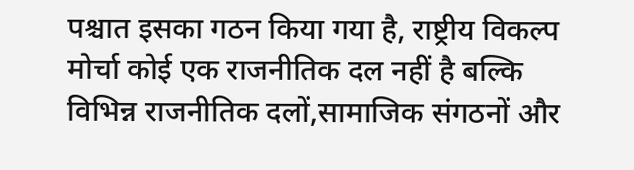पश्चात इसका गठन किया गया है, राष्ट्रीय विकल्प मोर्चा कोई एक राजनीतिक दल नहीं है बल्कि विभिन्न राजनीतिक दलों,सामाजिक संगठनों और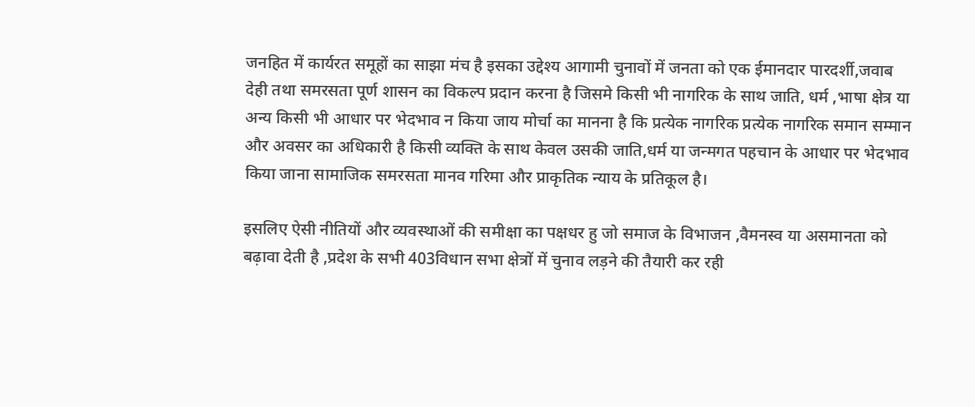जनहित में कार्यरत समूहों का साझा मंच है इसका उद्देश्य आगामी चुनावों में जनता को एक ईमानदार पारदर्शी,जवाब देही तथा समरसता पूर्ण शासन का विकल्प प्रदान करना है जिसमे किसी भी नागरिक के साथ जाति, धर्म ,भाषा क्षेत्र या अन्य किसी भी आधार पर भेदभाव न किया जाय मोर्चा का मानना है कि प्रत्येक नागरिक प्रत्येक नागरिक समान सम्मान और अवसर का अधिकारी है किसी व्यक्ति के साथ केवल उसकी जाति,धर्म या जन्मगत पहचान के आधार पर भेदभाव किया जाना सामाजिक समरसता मानव गरिमा और प्राकृतिक न्याय के प्रतिकूल है।

इसलिए ऐसी नीतियों और व्यवस्थाओं की समीक्षा का पक्षधर हु जो समाज के विभाजन ,वैमनस्व या असमानता को बढ़ावा देती है ,प्रदेश के सभी 403विधान सभा क्षेत्रों में चुनाव लड़ने की तैयारी कर रही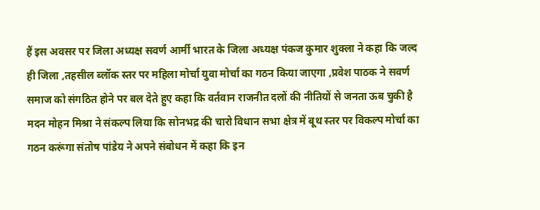हैं इस अवसर पर जिला अध्यक्ष सवर्ण आर्मी भारत के जिला अध्यक्ष पंकज कुमार शुक्ला ने कहा कि जल्द ही जिला ,तहसील ब्लॉक स्तर पर महिला मोर्चा युवा मोर्चा का गठन किया जाएगा ,प्रवेश पाठक ने सवर्ण समाज को संगठित होने पर बल देते हुए कहा कि वर्तवान राजनीत दलों की नीतियों से जनता ऊब चुकी है मदन मोहन मिश्रा ने संकल्प लिया कि सोनभद्र की चारो विधान सभा क्षेत्र में बूथ स्तर पर विकल्प मोर्चा का गठन करूंगा संतोष पांडेय ने अपने संबोधन में कहा कि इन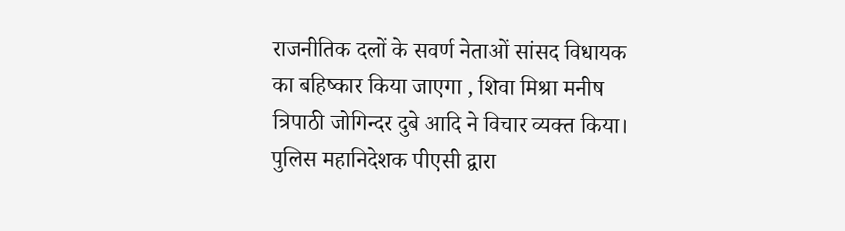राजनीतिक दलों के सवर्ण नेताओं सांसद विधायक का बहिष्कार किया जाएगा , शिवा मिश्रा मनीष त्रिपाठी जोगिन्दर दुबे आदि ने विचार व्यक्त किया।
पुलिस महानिदेशक पीएसी द्वारा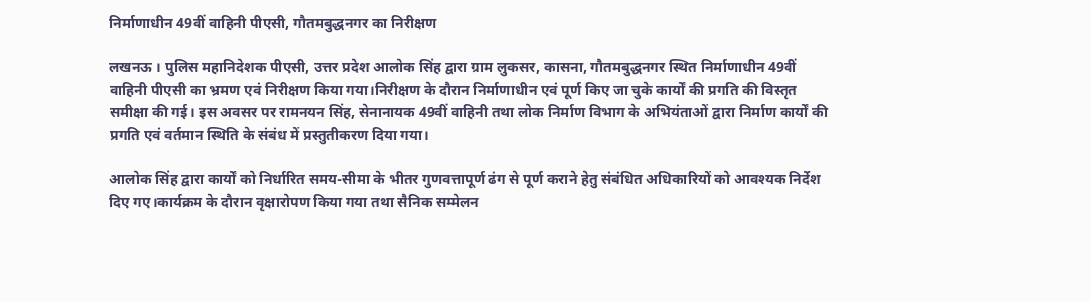निर्माणाधीन 49वीं वाहिनी पीएसी, गौतमबुद्धनगर का निरीक्षण

लखनऊ । पुलिस महानिदेशक पीएसी, उत्तर प्रदेश आलोक सिंह द्वारा ग्राम लुकसर, कासना, गौतमबुद्धनगर स्थित निर्माणाधीन 49वीं वाहिनी पीएसी का भ्रमण एवं निरीक्षण किया गया।निरीक्षण के दौरान निर्माणाधीन एवं पूर्ण किए जा चुके कार्यों की प्रगति की विस्तृत समीक्षा की गई। इस अवसर पर रामनयन सिंह, सेनानायक 49वीं वाहिनी तथा लोक निर्माण विभाग के अभियंताओं द्वारा निर्माण कार्यों की प्रगति एवं वर्तमान स्थिति के संबंध में प्रस्तुतीकरण दिया गया।

आलोक सिंह द्वारा कार्यों को निर्धारित समय-सीमा के भीतर गुणवत्तापूर्ण ढंग से पूर्ण कराने हेतु संबंधित अधिकारियों को आवश्यक निर्देश दिए गए।कार्यक्रम के दौरान वृक्षारोपण किया गया तथा सैनिक सम्मेलन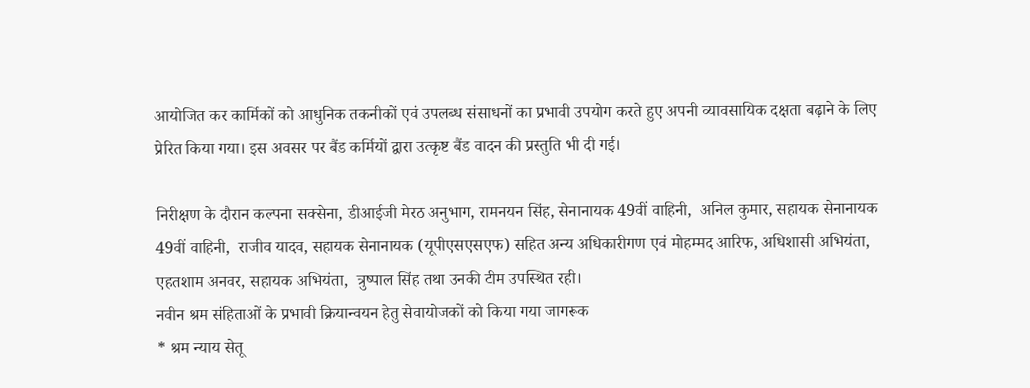आयोजित कर कार्मिकों को आधुनिक तकनीकों एवं उपलब्ध संसाधनों का प्रभावी उपयोग करते हुए अपनी व्यावसायिक दक्षता बढ़ाने के लिए प्रेरित किया गया। इस अवसर पर बैंड कर्मियों द्वारा उत्कृष्ट बैंड वादन की प्रस्तुति भी दी गई।

निरीक्षण के दौरान कल्पना सक्सेना, डीआईजी मेरठ अनुभाग, रामनयन सिंह, सेनानायक 49वीं वाहिनी,  अनिल कुमार, सहायक सेनानायक 49वीं वाहिनी,  राजीव यादव, सहायक सेनानायक (यूपीएसएसएफ) सहित अन्य अधिकारीगण एवं मोहम्मद आरिफ, अधिशासी अभियंता, एहतशाम अनवर, सहायक अभियंता,  त्रुष्पाल सिंह तथा उनकी टीम उपस्थित रही।
नवीन श्रम संहिताओं के प्रभावी क्रियान्वयन हेतु सेवायोजकों को किया गया जागरूक
* श्रम न्याय सेतू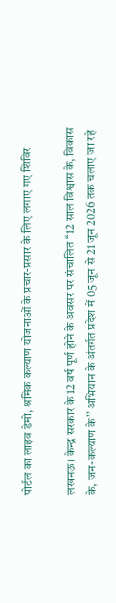पोर्टल का लाइव डेमो, श्रमिक कल्याण योजनाओं के प्रचार-प्रसार के लिए लगाए गए शिविर

लखनऊ। केन्द्र सरकार के 12 वर्ष पूर्ण होने के अवसर पर संचालित ‘‘12 साल विश्वास के, विकास के, जन-कल्याण के’’ अभियान के अंतर्गत प्रदेश में 05 जून से 21 जून 2026 तक चलाए जा रहे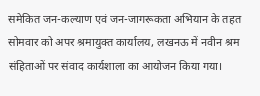समेकित जन-कल्याण एवं जन-जागरूकता अभियान के तहत सोमवार को अपर श्रमायुक्त कार्यालय, लखनऊ में नवीन श्रम संहिताओं पर संवाद कार्यशाला का आयोजन किया गया।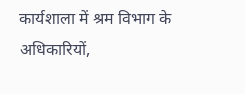कार्यशाला में श्रम विभाग के अधिकारियों,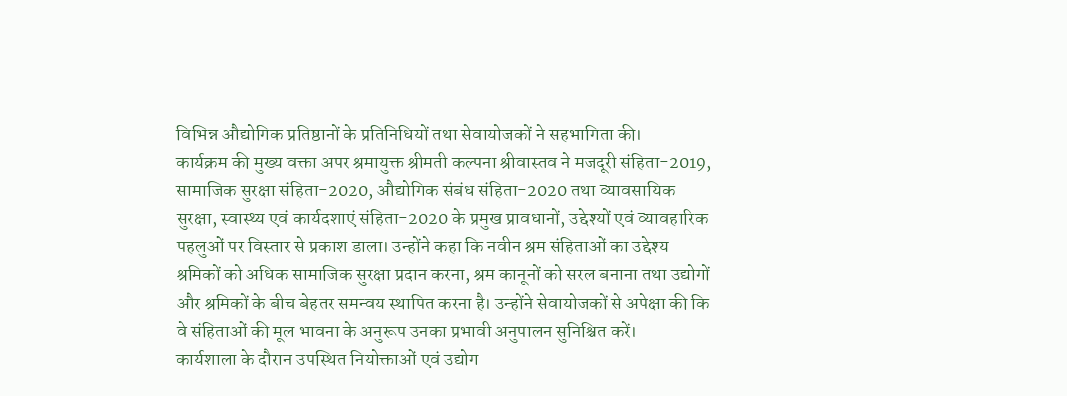विभिन्न औद्योगिक प्रतिष्ठानों के प्रतिनिधियों तथा सेवायोजकों ने सहभागिता की।
कार्यक्रम की मुख्य वक्ता अपर श्रमायुक्त श्रीमती कल्पना श्रीवास्तव ने मजदूरी संहिता-2019, सामाजिक सुरक्षा संहिता-2020, औद्योगिक संबंध संहिता-2020 तथा व्यावसायिक सुरक्षा, स्वास्थ्य एवं कार्यदशाएं संहिता-2020 के प्रमुख प्रावधानों, उद्देश्यों एवं व्यावहारिक पहलुओं पर विस्तार से प्रकाश डाला। उन्होंने कहा कि नवीन श्रम संहिताओं का उद्देश्य श्रमिकों को अधिक सामाजिक सुरक्षा प्रदान करना, श्रम कानूनों को सरल बनाना तथा उद्योगों और श्रमिकों के बीच बेहतर समन्वय स्थापित करना है। उन्होंने सेवायोजकों से अपेक्षा की कि वे संहिताओं की मूल भावना के अनुरूप उनका प्रभावी अनुपालन सुनिश्चित करें।
कार्यशाला के दौरान उपस्थित नियोक्ताओं एवं उद्योग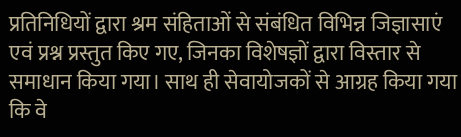प्रतिनिधियों द्वारा श्रम संहिताओं से संबंधित विभिन्न जिज्ञासाएं एवं प्रश्न प्रस्तुत किए गए, जिनका विशेषज्ञों द्वारा विस्तार से समाधान किया गया। साथ ही सेवायोजकों से आग्रह किया गया कि वे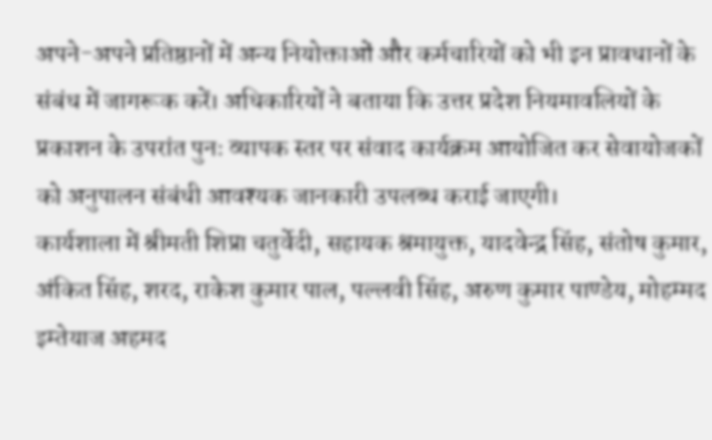अपने-अपने प्रतिष्ठानों में अन्य नियोक्ताओं और कर्मचारियों को भी इन प्रावधानों के संबंध में जागरूक करें। अधिकारियों ने बताया कि उत्तर प्रदेश नियमावलियों के प्रकाशन के उपरांत पुनः व्यापक स्तर पर संवाद कार्यक्रम आयोजित कर सेवायोजकों को अनुपालन संबंधी आवश्यक जानकारी उपलब्ध कराई जाएगी।
कार्यशाला में श्रीमती शिप्रा चतुर्वेदी, सहायक श्रमायुक्त, यादवेन्द्र सिंह, संतोष कुमार, अंकित सिंह, शरद, राकेश कुमार पाल, पल्लवी सिंह, अरुण कुमार पाण्डेय, मोहम्मद इम्तेयाज अहमद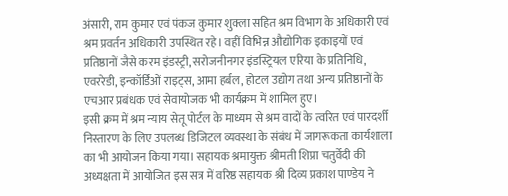अंसारी, राम कुमार एवं पंकज कुमार शुक्ला सहित श्रम विभाग के अधिकारी एवं श्रम प्रवर्तन अधिकारी उपस्थित रहे। वहीं विभिन्न औद्योगिक इकाइयों एवं प्रतिष्ठानों जैसे करम इंडस्ट्री, सरोजनीनगर इंडस्ट्रियल एरिया के प्रतिनिधि, एवररेडी, इन्कॉर्डिओं राइट्स, आमा हर्बल, होटल उद्योग तथा अन्य प्रतिष्ठानों के एचआर प्रबंधक एवं सेवायोजक भी कार्यक्रम में शामिल हुए।
इसी क्रम में श्रम न्याय सेतू पोर्टल के माध्यम से श्रम वादों के त्वरित एवं पारदर्शी निस्तारण के लिए उपलब्ध डिजिटल व्यवस्था के संबंध में जागरूकता कार्यशाला का भी आयोजन किया गया। सहायक श्रमायुक्त श्रीमती शिप्रा चतुर्वेदी की अध्यक्षता में आयोजित इस सत्र में वरिष्ठ सहायक श्री दिव्य प्रकाश पाण्डेय ने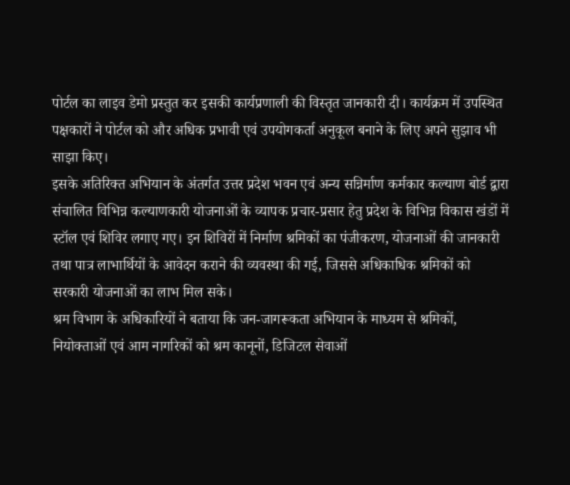पोर्टल का लाइव डेमो प्रस्तुत कर इसकी कार्यप्रणाली की विस्तृत जानकारी दी। कार्यक्रम में उपस्थित पक्षकारों ने पोर्टल को और अधिक प्रभावी एवं उपयोगकर्ता अनुकूल बनाने के लिए अपने सुझाव भी साझा किए।
इसके अतिरिक्त अभियान के अंतर्गत उत्तर प्रदेश भवन एवं अन्य सन्निर्माण कर्मकार कल्याण बोर्ड द्वारा संचालित विभिन्न कल्याणकारी योजनाओं के व्यापक प्रचार-प्रसार हेतु प्रदेश के विभिन्न विकास खंडों में स्टॉल एवं शिविर लगाए गए। इन शिविरों में निर्माण श्रमिकों का पंजीकरण, योजनाओं की जानकारी तथा पात्र लाभार्थियों के आवेदन कराने की व्यवस्था की गई, जिससे अधिकाधिक श्रमिकों को सरकारी योजनाओं का लाभ मिल सके।
श्रम विभाग के अधिकारियों ने बताया कि जन-जागरूकता अभियान के माध्यम से श्रमिकों, नियोक्ताओं एवं आम नागरिकों को श्रम कानूनों, डिजिटल सेवाओं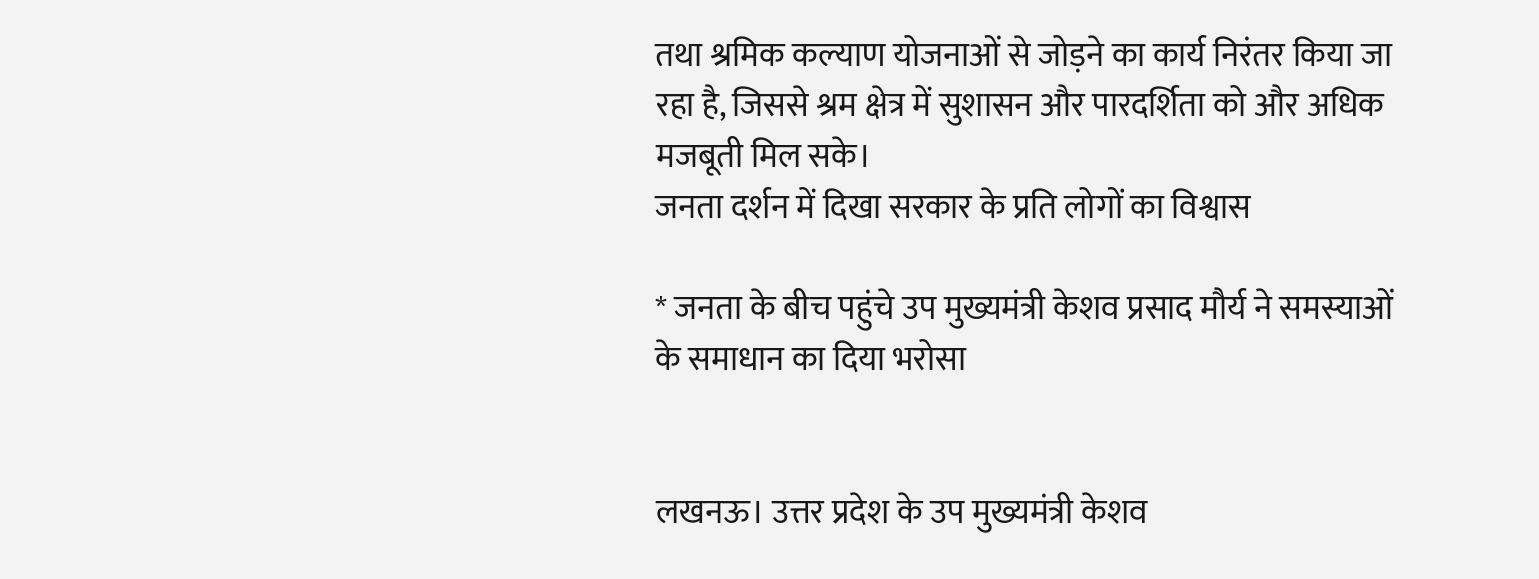तथा श्रमिक कल्याण योजनाओं से जोड़ने का कार्य निरंतर किया जा रहा है, जिससे श्रम क्षेत्र में सुशासन और पारदर्शिता को और अधिक मजबूती मिल सके।
जनता दर्शन में दिखा सरकार के प्रति लोगों का विश्वास

* जनता के बीच पहुंचे उप मुख्यमंत्री केशव प्रसाद मौर्य ने समस्याओं के समाधान का दिया भरोसा


लखनऊ। उत्तर प्रदेश के उप मुख्यमंत्री केशव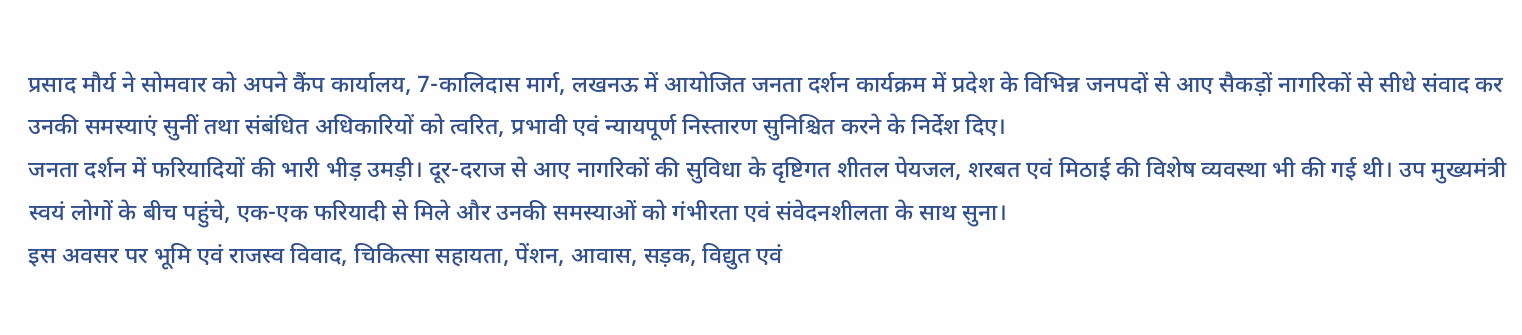प्रसाद मौर्य ने सोमवार को अपने कैंप कार्यालय, 7-कालिदास मार्ग, लखनऊ में आयोजित जनता दर्शन कार्यक्रम में प्रदेश के विभिन्न जनपदों से आए सैकड़ों नागरिकों से सीधे संवाद कर उनकी समस्याएं सुनीं तथा संबंधित अधिकारियों को त्वरित, प्रभावी एवं न्यायपूर्ण निस्तारण सुनिश्चित करने के निर्देश दिए।
जनता दर्शन में फरियादियों की भारी भीड़ उमड़ी। दूर-दराज से आए नागरिकों की सुविधा के दृष्टिगत शीतल पेयजल, शरबत एवं मिठाई की विशेष व्यवस्था भी की गई थी। उप मुख्यमंत्री स्वयं लोगों के बीच पहुंचे, एक-एक फरियादी से मिले और उनकी समस्याओं को गंभीरता एवं संवेदनशीलता के साथ सुना।
इस अवसर पर भूमि एवं राजस्व विवाद, चिकित्सा सहायता, पेंशन, आवास, सड़क, विद्युत एवं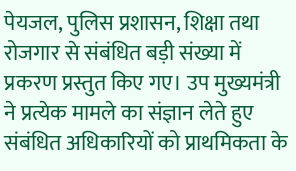पेयजल, पुलिस प्रशासन, शिक्षा तथा रोजगार से संबंधित बड़ी संख्या में प्रकरण प्रस्तुत किए गए। उप मुख्यमंत्री ने प्रत्येक मामले का संज्ञान लेते हुए संबंधित अधिकारियों को प्राथमिकता के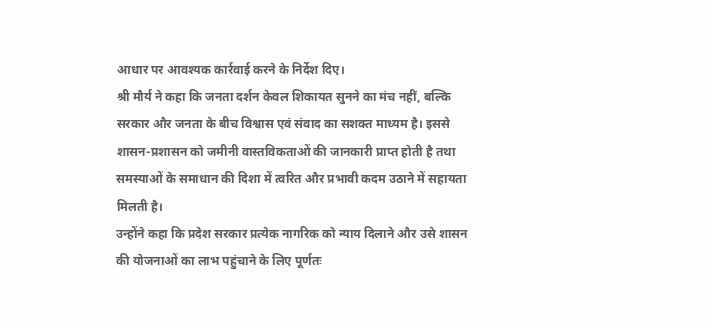आधार पर आवश्यक कार्रवाई करने के निर्देश दिए।
श्री मौर्य ने कहा कि जनता दर्शन केवल शिकायत सुनने का मंच नहीं, बल्कि सरकार और जनता के बीच विश्वास एवं संवाद का सशक्त माध्यम है। इससे शासन-प्रशासन को जमीनी वास्तविकताओं की जानकारी प्राप्त होती है तथा समस्याओं के समाधान की दिशा में त्वरित और प्रभावी कदम उठाने में सहायता मिलती है।
उन्होंने कहा कि प्रदेश सरकार प्रत्येक नागरिक को न्याय दिलाने और उसे शासन की योजनाओं का लाभ पहुंचाने के लिए पूर्णतः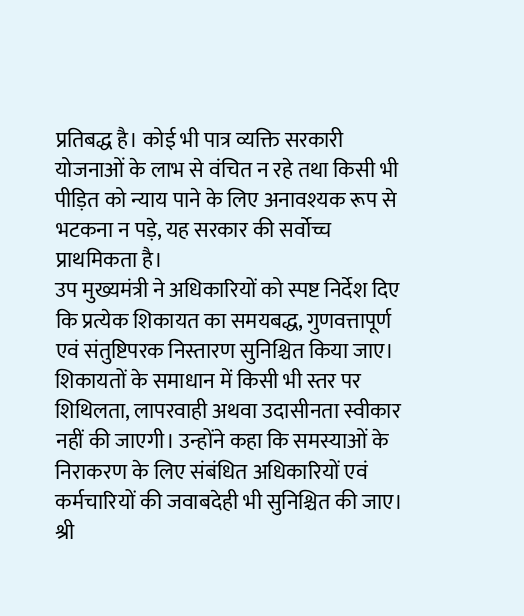प्रतिबद्ध है। कोई भी पात्र व्यक्ति सरकारी योजनाओं के लाभ से वंचित न रहे तथा किसी भी पीड़ित को न्याय पाने के लिए अनावश्यक रूप से भटकना न पड़े, यह सरकार की सर्वोच्च प्राथमिकता है।
उप मुख्यमंत्री ने अधिकारियों को स्पष्ट निर्देश दिए कि प्रत्येक शिकायत का समयबद्ध, गुणवत्तापूर्ण एवं संतुष्टिपरक निस्तारण सुनिश्चित किया जाए। शिकायतों के समाधान में किसी भी स्तर पर शिथिलता, लापरवाही अथवा उदासीनता स्वीकार नहीं की जाएगी। उन्होंने कहा कि समस्याओं के निराकरण के लिए संबंधित अधिकारियों एवं कर्मचारियों की जवाबदेही भी सुनिश्चित की जाए।
श्री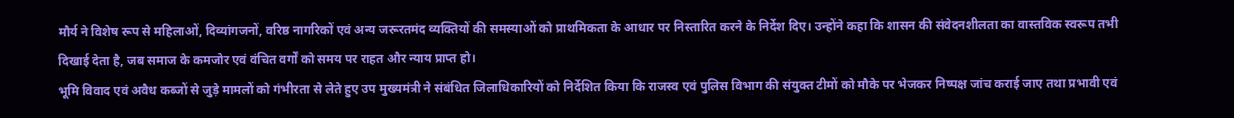मौर्य ने विशेष रूप से महिलाओं, दिव्यांगजनों, वरिष्ठ नागरिकों एवं अन्य जरूरतमंद व्यक्तियों की समस्याओं को प्राथमिकता के आधार पर निस्तारित करने के निर्देश दिए। उन्होंने कहा कि शासन की संवेदनशीलता का वास्तविक स्वरूप तभी दिखाई देता है, जब समाज के कमजोर एवं वंचित वर्गों को समय पर राहत और न्याय प्राप्त हो।
भूमि विवाद एवं अवैध कब्जों से जुड़े मामलों को गंभीरता से लेते हुए उप मुख्यमंत्री ने संबंधित जिलाधिकारियों को निर्देशित किया कि राजस्व एवं पुलिस विभाग की संयुक्त टीमों को मौके पर भेजकर निष्पक्ष जांच कराई जाए तथा प्रभावी एवं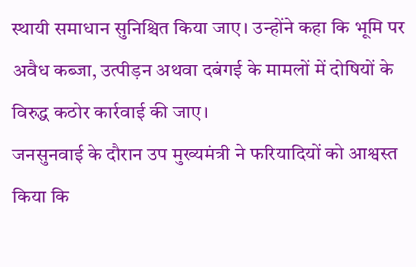स्थायी समाधान सुनिश्चित किया जाए। उन्होंने कहा कि भूमि पर अवैध कब्जा, उत्पीड़न अथवा दबंगई के मामलों में दोषियों के विरुद्ध कठोर कार्रवाई की जाए।
जनसुनवाई के दौरान उप मुख्यमंत्री ने फरियादियों को आश्वस्त किया कि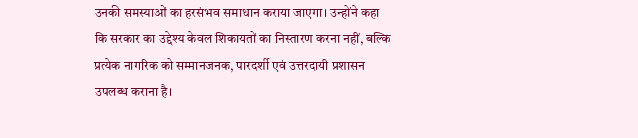उनकी समस्याओं का हरसंभव समाधान कराया जाएगा। उन्होंने कहा कि सरकार का उद्देश्य केवल शिकायतों का निस्तारण करना नहीं, बल्कि प्रत्येक नागरिक को सम्मानजनक, पारदर्शी एवं उत्तरदायी प्रशासन उपलब्ध कराना है।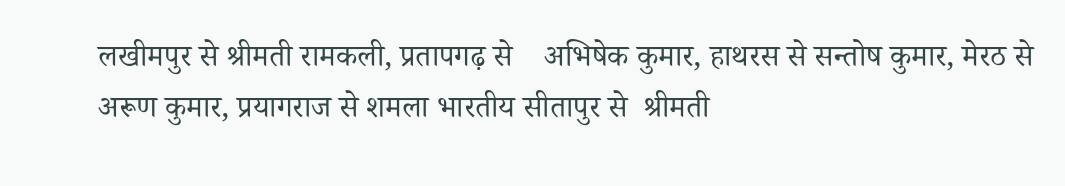लखीमपुर से श्रीमती रामकली, प्रतापगढ़ से    अभिषेक कुमार, हाथरस से सन्तोष कुमार, मेरठ से अरूण कुमार, प्रयागराज से शमला भारतीय सीतापुर से  श्रीमती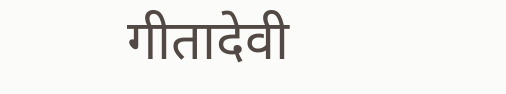गीतादेवी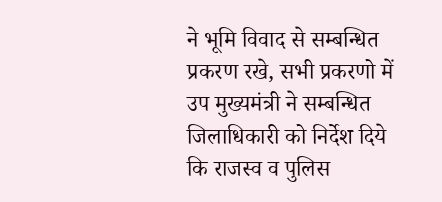ने भूमि विवाद से सम्बन्धित प्रकरण रखे, सभी प्रकरणो में उप मुख्यमंत्री ने सम्बन्धित जिलाधिकारी को निर्देश दिये कि राजस्व व पुलिस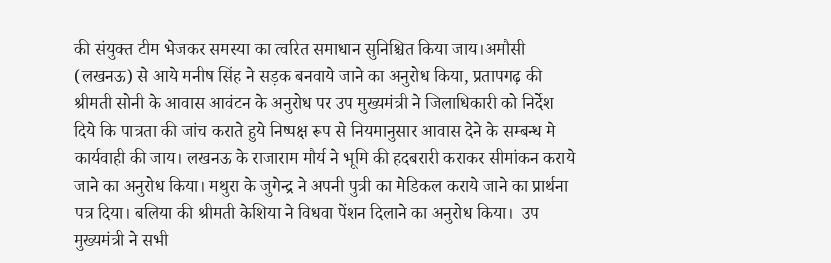की संयुक्त टीम भेजकर समस्या का त्वरित समाधान सुनिश्चित किया जाय।अमौसी (लखनऊ) से आये मनीष सिंह ने सड़क बनवाये जाने का अनुरोध किया, प्रतापगढ़ की श्रीमती सोनी के आवास आवंटन के अनुरोध पर उप मुख्यमंत्री ने जिलाधिकारी को निर्देश दिये कि पात्रता की जांच कराते हुये निष्पक्ष रूप से नियमानुसार आवास देने के सम्बन्ध मे कार्यवाही की जाय। लखनऊ के राजाराम मौर्य ने भूमि की हदबरारी कराकर सीमांकन कराये जाने का अनुरोध किया। मथुरा के जुगेन्द्र ने अपनी पुत्री का मेडिकल कराये जाने का प्रार्थना पत्र दिया। बलिया की श्रीमती केशिया ने विधवा पेंशन दिलाने का अनुरोध किया।  उप मुख्यमंत्री ने सभी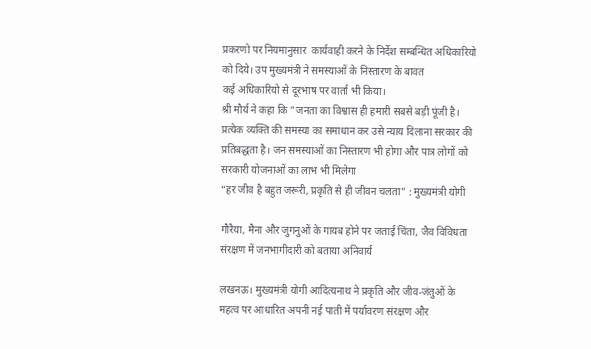प्रकरणो पर नियमानुसार  कार्यवाही करने के निर्देश सम्बन्धित अधिकारियो को दिये। उप मुख्यमंत्री ने समस्याओं के निस्तारण के बावत
कई अधिकारियो से दूरभाष पर वार्ता भी किया।
श्री मौर्य ने कहा कि "जनता का विश्वास ही हमारी सबसे बड़ी पूंजी है। प्रत्येक व्यक्ति की समस्या का समाधान कर उसे न्याय दिलाना सरकार की प्रतिबद्धता है। जन समस्याओं का निस्तारण भी होगा और पात्र लोगों को सरकारी योजनाओं का लाभ भी मिलेगा
“हर जीव है बहुत जरूरी, प्रकृति से ही जीवन चलता” : मुख्यमंत्री योगी

गौरैया, मैना और जुगनुओं के गायब होने पर जताई चिंता, जैव विविधता संरक्षण में जनभागीदारी को बताया अनिवार्य

लखनऊ। मुख्यमंत्री योगी आदित्यनाथ ने प्रकृति और जीव-जंतुओं के महत्व पर आधारित अपनी नई पाती में पर्यावरण संरक्षण और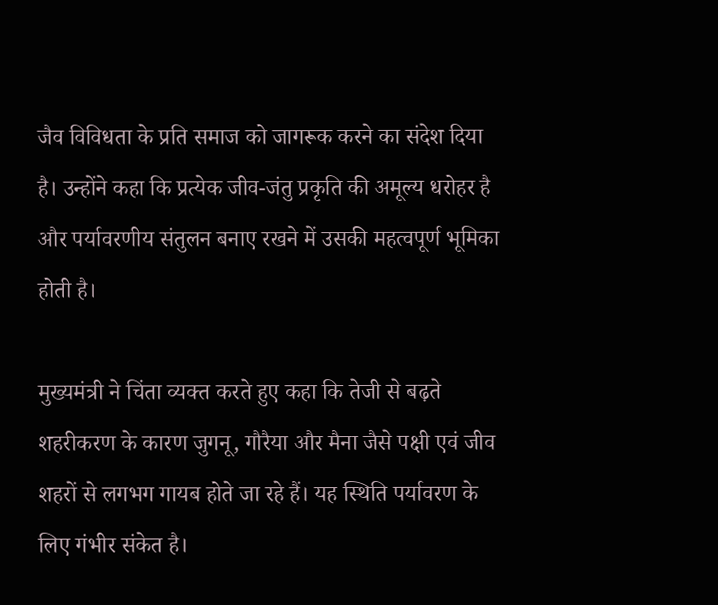जैव विविधता के प्रति समाज को जागरूक करने का संदेश दिया है। उन्होंने कहा कि प्रत्येक जीव-जंतु प्रकृति की अमूल्य धरोहर है और पर्यावरणीय संतुलन बनाए रखने में उसकी महत्वपूर्ण भूमिका होती है।

मुख्यमंत्री ने चिंता व्यक्त करते हुए कहा कि तेजी से बढ़ते शहरीकरण के कारण जुगनू, गौरैया और मैना जैसे पक्षी एवं जीव शहरों से लगभग गायब होते जा रहे हैं। यह स्थिति पर्यावरण के लिए गंभीर संकेत है।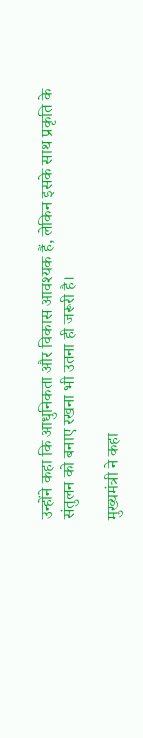उन्होंने कहा कि आधुनिकता और विकास आवश्यक हैं, लेकिन इसके साथ प्रकृति के संतुलन को बनाए रखना भी उतना ही जरूरी है।

मुख्यमंत्री ने कहा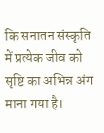कि सनातन संस्कृति में प्रत्येक जीव को सृष्टि का अभिन्न अंग माना गया है।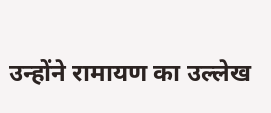उन्होंने रामायण का उल्लेख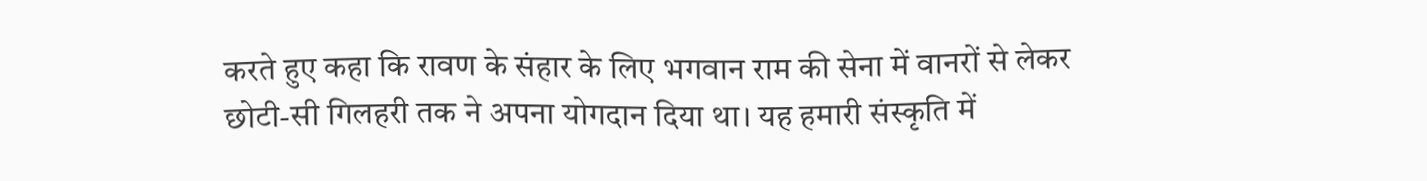करते हुए कहा कि रावण के संहार के लिए भगवान राम की सेना में वानरों से लेकर छोटी-सी गिलहरी तक ने अपना योगदान दिया था। यह हमारी संस्कृति में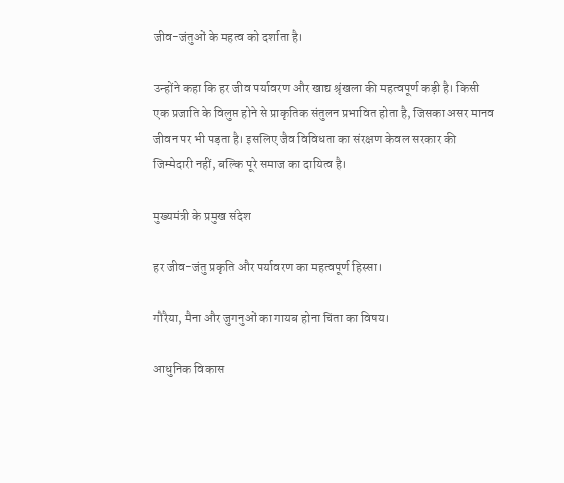जीव-जंतुओं के महत्व को दर्शाता है।

उन्होंने कहा कि हर जीव पर्यावरण और खाद्य श्रृंखला की महत्वपूर्ण कड़ी है। किसी एक प्रजाति के विलुप्त होने से प्राकृतिक संतुलन प्रभावित होता है, जिसका असर मानव जीवन पर भी पड़ता है। इसलिए जैव विविधता का संरक्षण केवल सरकार की जिम्मेदारी नहीं, बल्कि पूरे समाज का दायित्व है।

मुख्यमंत्री के प्रमुख संदेश

हर जीव-जंतु प्रकृति और पर्यावरण का महत्वपूर्ण हिस्सा।

गौरैया, मैना और जुगनुओं का गायब होना चिंता का विषय।

आधुनिक विकास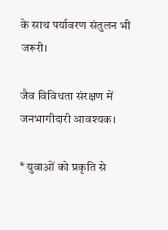के साथ पर्यावरण संतुलन भी जरूरी।

जैव विविधता संरक्षण में जनभागीदारी आवश्यक।

* युवाओं को प्रकृति से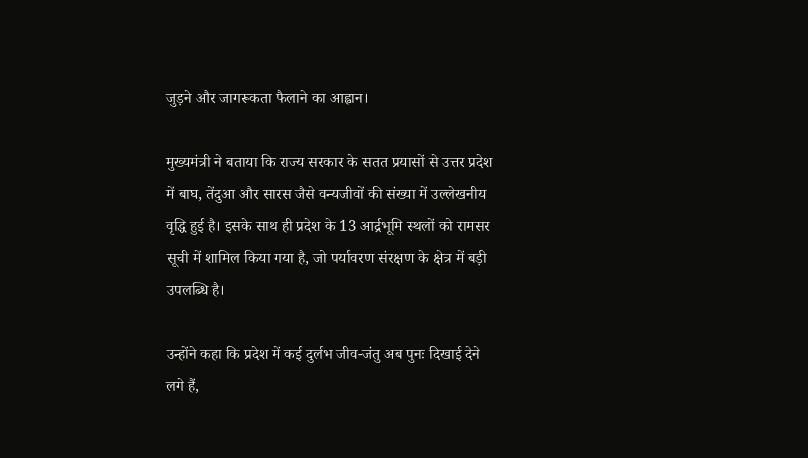जुड़ने और जागरूकता फैलाने का आह्वान।

मुख्यमंत्री ने बताया कि राज्य सरकार के सतत प्रयासों से उत्तर प्रदेश में बाघ, तेंदुआ और सारस जैसे वन्यजीवों की संख्या में उल्लेखनीय वृद्धि हुई है। इसके साथ ही प्रदेश के 13 आर्द्रभूमि स्थलों को रामसर सूची में शामिल किया गया है, जो पर्यावरण संरक्षण के क्षेत्र में बड़ी उपलब्धि है।

उन्होंने कहा कि प्रदेश में कई दुर्लभ जीव-जंतु अब पुनः दिखाई देने लगे हैं,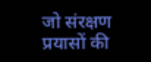जो संरक्षण प्रयासों की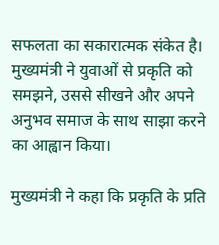सफलता का सकारात्मक संकेत है। मुख्यमंत्री ने युवाओं से प्रकृति को समझने, उससे सीखने और अपने अनुभव समाज के साथ साझा करने का आह्वान किया।

मुख्यमंत्री ने कहा कि प्रकृति के प्रति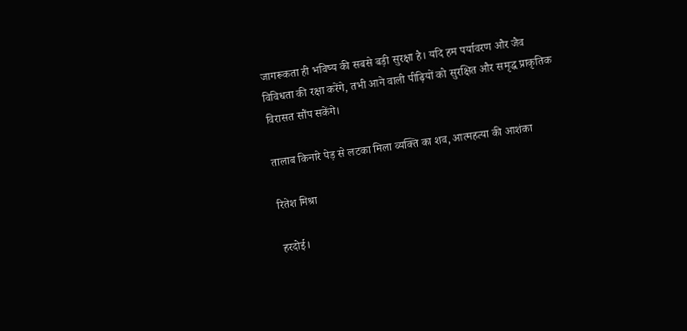जागरूकता ही भविष्य की सबसे बड़ी सुरक्षा है। यदि हम पर्यावरण और जैव विविधता की रक्षा करेंगे, तभी आने वाली पीढ़ियों को सुरक्षित और समृद्ध प्राकृतिक विरासत सौंप सकेंगे।

तालाब किनारे पेड़ से लटका मिला व्यक्ति का शव, आत्महत्या की आशंका

रितेश मिश्रा

हरदोई।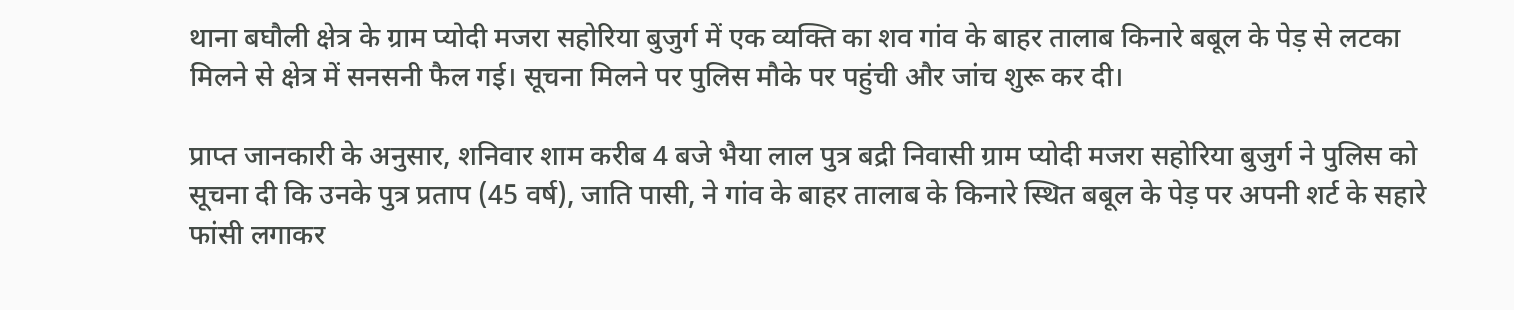थाना बघौली क्षेत्र के ग्राम प्योदी मजरा सहोरिया बुजुर्ग में एक व्यक्ति का शव गांव के बाहर तालाब किनारे बबूल के पेड़ से लटका मिलने से क्षेत्र में सनसनी फैल गई। सूचना मिलने पर पुलिस मौके पर पहुंची और जांच शुरू कर दी।

प्राप्त जानकारी के अनुसार, शनिवार शाम करीब 4 बजे भैया लाल पुत्र बद्री निवासी ग्राम प्योदी मजरा सहोरिया बुजुर्ग ने पुलिस को सूचना दी कि उनके पुत्र प्रताप (45 वर्ष), जाति पासी, ने गांव के बाहर तालाब के किनारे स्थित बबूल के पेड़ पर अपनी शर्ट के सहारे फांसी लगाकर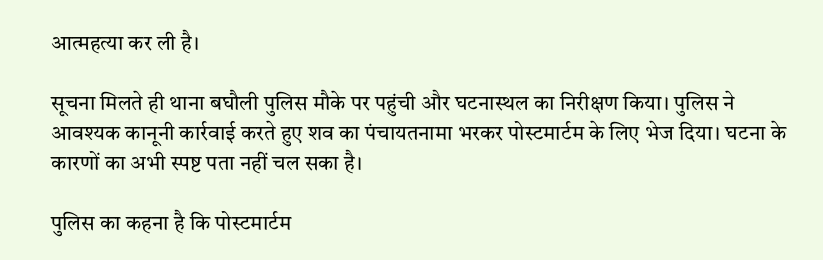आत्महत्या कर ली है।

सूचना मिलते ही थाना बघौली पुलिस मौके पर पहुंची और घटनास्थल का निरीक्षण किया। पुलिस ने आवश्यक कानूनी कार्रवाई करते हुए शव का पंचायतनामा भरकर पोस्टमार्टम के लिए भेज दिया। घटना के कारणों का अभी स्पष्ट पता नहीं चल सका है।

पुलिस का कहना है कि पोस्टमार्टम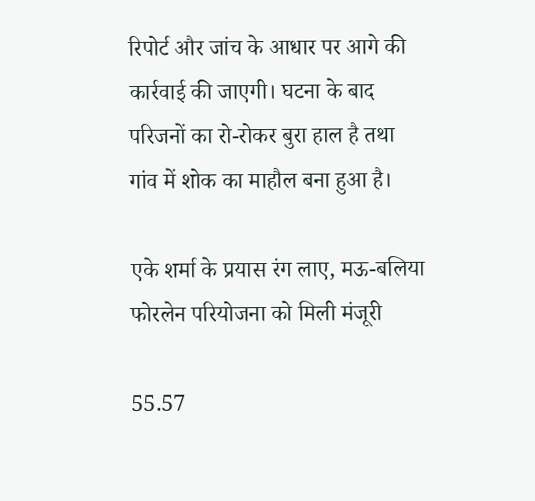रिपोर्ट और जांच के आधार पर आगे की कार्रवाई की जाएगी। घटना के बाद परिजनों का रो-रोकर बुरा हाल है तथा गांव में शोक का माहौल बना हुआ है।

एके शर्मा के प्रयास रंग लाए, मऊ-बलिया फोरलेन परियोजना को मिली मंजूरी

55.57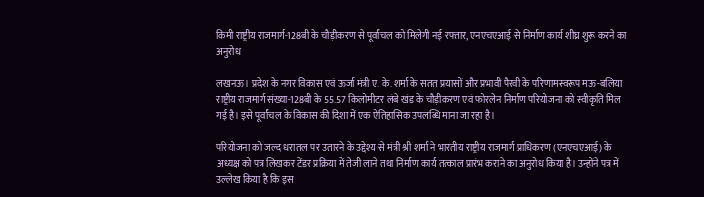किमी राष्ट्रीय राजमार्ग-128बी के चौड़ीकरण से पूर्वांचल को मिलेगी नई रफ्तार, एनएचएआई से निर्माण कार्य शीघ्र शुरू करने का अनुरोध

लखनऊ। प्रदेश के नगर विकास एवं ऊर्जा मंत्री ए. के. शर्मा के सतत प्रयासों और प्रभावी पैरवी के परिणामस्वरूप मऊ-बलिया राष्ट्रीय राजमार्ग संख्या-128बी के 55.57 किलोमीटर लंबे खंड के चौड़ीकरण एवं फोरलेन निर्माण परियोजना को स्वीकृति मिल गई है। इसे पूर्वांचल के विकास की दिशा में एक ऐतिहासिक उपलब्धि माना जा रहा है।

परियोजना को जल्द धरातल पर उतारने के उद्देश्य से मंत्री श्री शर्मा ने भारतीय राष्ट्रीय राजमार्ग प्राधिकरण (एनएचएआई) के अध्यक्ष को पत्र लिखकर टेंडर प्रक्रिया में तेजी लाने तथा निर्माण कार्य तत्काल प्रारंभ कराने का अनुरोध किया है। उन्होंने पत्र में उल्लेख किया है कि इस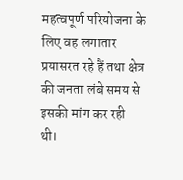महत्वपूर्ण परियोजना के लिए वह लगातार प्रयासरत रहे हैं तथा क्षेत्र की जनता लंबे समय से इसकी मांग कर रही थी।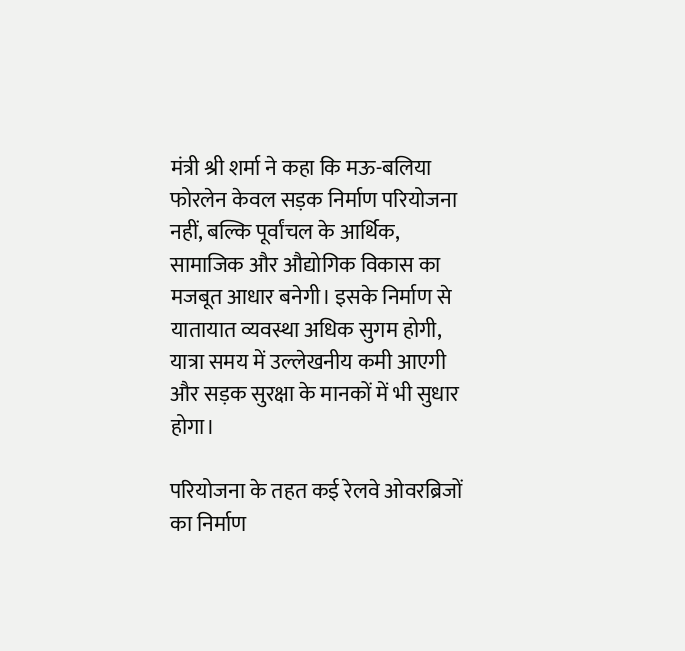मंत्री श्री शर्मा ने कहा कि मऊ-बलिया फोरलेन केवल सड़क निर्माण परियोजना नहीं, बल्कि पूर्वांचल के आर्थिक, सामाजिक और औद्योगिक विकास का मजबूत आधार बनेगी। इसके निर्माण से यातायात व्यवस्था अधिक सुगम होगी, यात्रा समय में उल्लेखनीय कमी आएगी और सड़क सुरक्षा के मानकों में भी सुधार होगा।

परियोजना के तहत कई रेलवे ओवरब्रिजों का निर्माण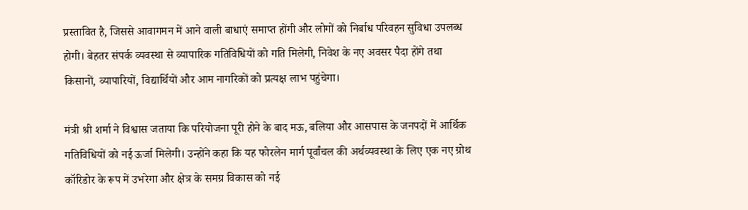प्रस्तावित है, जिससे आवागमन में आने वाली बाधाएं समाप्त होंगी और लोगों को निर्बाध परिवहन सुविधा उपलब्ध होगी। बेहतर संपर्क व्यवस्था से व्यापारिक गतिविधियों को गति मिलेगी, निवेश के नए अवसर पैदा होंगे तथा किसानों, व्यापारियों, विद्यार्थियों और आम नागरिकों को प्रत्यक्ष लाभ पहुंचेगा।

मंत्री श्री शर्मा ने विश्वास जताया कि परियोजना पूरी होने के बाद मऊ, बलिया और आसपास के जनपदों में आर्थिक गतिविधियों को नई ऊर्जा मिलेगी। उन्होंने कहा कि यह फोरलेन मार्ग पूर्वांचल की अर्थव्यवस्था के लिए एक नए ग्रोथ कॉरिडोर के रूप में उभरेगा और क्षेत्र के समग्र विकास को नई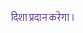दिशा प्रदान करेगा।